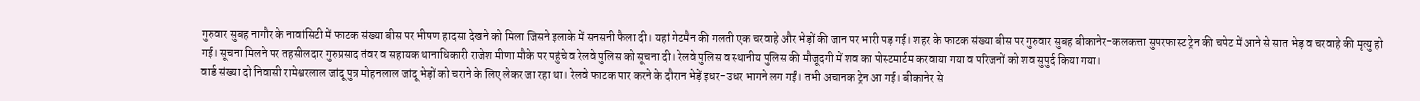गुरुवार सुबह नागौर के नावांसिटी में फाटक संख्या बीस पर भीषण हादसा देखने को मिला जिसने इलाके में सनसनी फैला दी। यहां गेटमैन की गलती एक चरवाहे और भेड़ों की जान पर भारी पड़ गई। शहर के फाटक संख्या बीस पर गुरुवार सुबह बीकानेर-कलकत्ता सुपरफास्ट ट्रेन की चपेट में आने से सात भेड़ व चरवाहे की मृत्यु हो गई। सूचना मिलने पर तहसीलदार गुरुप्रसाद तंवर व सहायक थानाधिकारी राजेश मीणा मौके पर पहुंचे व रेलवे पुलिस को सूचना दी। रेलवे पुलिस व स्थानीय पुलिस की मौजूदगी में शव का पोस्टमार्टम करवाया गया व परिजनों को शव सुपुर्द किया गया।
वार्ड संख्या दो निवासी रामेश्वरलाल जांदू पुत्र मोहनलाल जांदू भेड़ों को चराने के लिए लेकर जा रहा था। रेलवे फाटक पार करने के दौरान भेड़ें इधर-उधर भागने लग गईं। तभी अचानक ट्रेन आ गई। बीकानेर से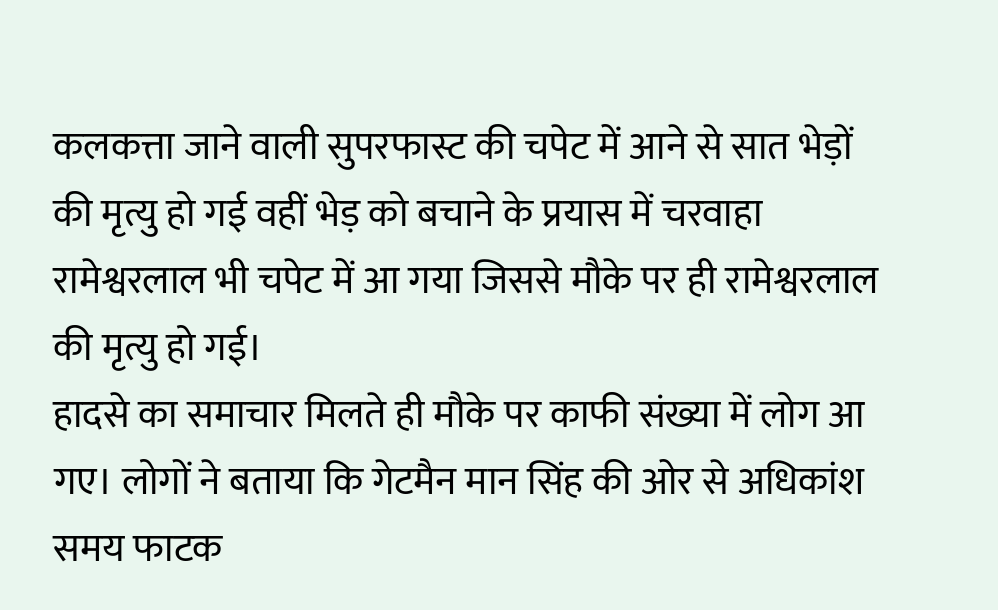कलकत्ता जाने वाली सुपरफास्ट की चपेट में आने से सात भेड़ों की मृत्यु हो गई वहीं भेड़ को बचाने के प्रयास में चरवाहा रामेश्वरलाल भी चपेट में आ गया जिससे मौके पर ही रामेश्वरलाल की मृत्यु हो गई।
हादसे का समाचार मिलते ही मौके पर काफी संख्या में लोग आ गए। लोगों ने बताया कि गेटमैन मान सिंह की ओर से अधिकांश समय फाटक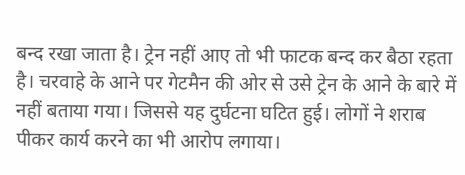बन्द रखा जाता है। ट्रेन नहीं आए तो भी फाटक बन्द कर बैठा रहता है। चरवाहे के आने पर गेटमैन की ओर से उसे ट्रेन के आने के बारे में नहीं बताया गया। जिससे यह दुर्घटना घटित हुई। लोगों ने शराब पीकर कार्य करने का भी आरोप लगाया।